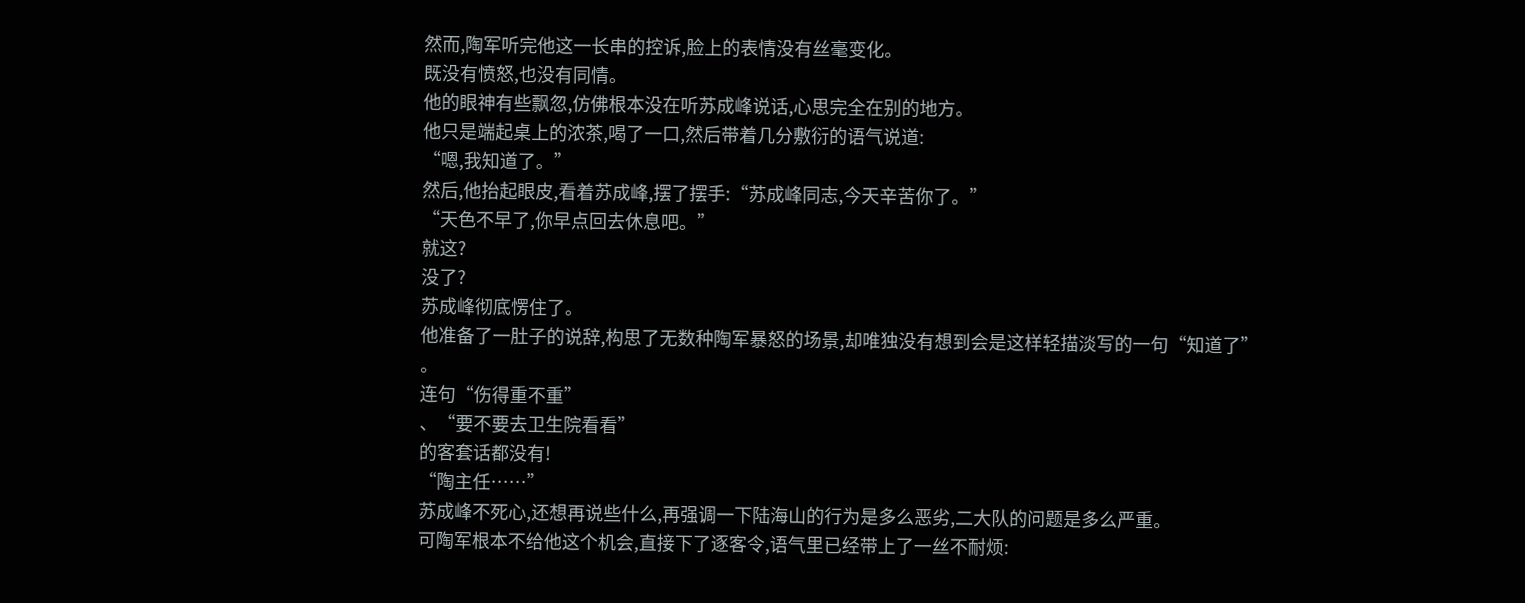然而,陶军听完他这一长串的控诉,脸上的表情没有丝毫变化。
既没有愤怒,也没有同情。
他的眼神有些飘忽,仿佛根本没在听苏成峰说话,心思完全在别的地方。
他只是端起桌上的浓茶,喝了一口,然后带着几分敷衍的语气说道:
“嗯,我知道了。”
然后,他抬起眼皮,看着苏成峰,摆了摆手:“苏成峰同志,今天辛苦你了。”
“天色不早了,你早点回去休息吧。”
就这?
没了?
苏成峰彻底愣住了。
他准备了一肚子的说辞,构思了无数种陶军暴怒的场景,却唯独没有想到会是这样轻描淡写的一句“知道了”
。
连句“伤得重不重”
、“要不要去卫生院看看”
的客套话都没有!
“陶主任……”
苏成峰不死心,还想再说些什么,再强调一下陆海山的行为是多么恶劣,二大队的问题是多么严重。
可陶军根本不给他这个机会,直接下了逐客令,语气里已经带上了一丝不耐烦: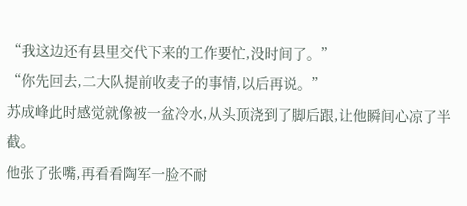“我这边还有县里交代下来的工作要忙,没时间了。”
“你先回去,二大队提前收麦子的事情,以后再说。”
苏成峰此时感觉就像被一盆冷水,从头顶浇到了脚后跟,让他瞬间心凉了半截。
他张了张嘴,再看看陶军一脸不耐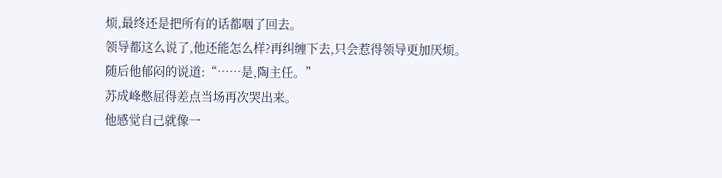烦,最终还是把所有的话都咽了回去。
领导都这么说了,他还能怎么样?再纠缠下去,只会惹得领导更加厌烦。
随后他郁闷的说道:“……是,陶主任。”
苏成峰憋屈得差点当场再次哭出来。
他感觉自己就像一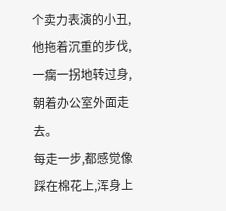个卖力表演的小丑,他拖着沉重的步伐,一瘸一拐地转过身,朝着办公室外面走去。
每走一步,都感觉像踩在棉花上,浑身上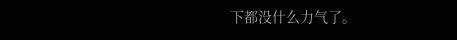下都没什么力气了。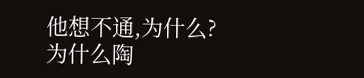他想不通,为什么?为什么陶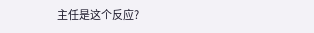主任是这个反应?